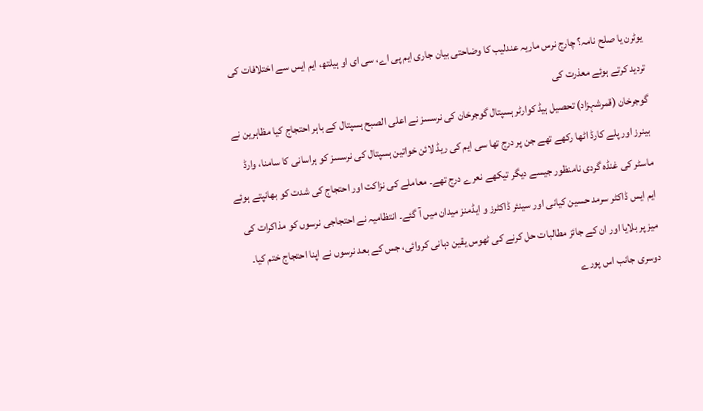یوٹرن یا صلح نامہ؟ چارج نرس ماریہ عندلیب کا وضاحتی بیان جاری ایم پی اے، سی ای او ہیلتھ، ایم ایس سے اختلافات کی تردید کرتے ہوئے معذرت کی
گوجرخان (قمرشہزاد) تحصیل ہیڈ کوارٹر ہسپتال گوجرخان کی نرسسز نے اعلی الصبح ہسپتال کے باہر احتجاج کیا مظاہرین نے بینرز اور پلے کارڈ اٹھا رکھے تھے جن پر درج تھا سی ایم کی ریڈ لائن خواتین ہسپتال کی نرسسز کو ہراسانی کا سامنا، وارڈ ماسٹر کی غنڈہ گردی نامنظور جیسے دیگر تیکھے نعرے درج تھے۔ معاملے کی نزاکت اور احتجاج کی شدت کو بھانپتے ہوئے ایم ایس ڈاکٹر سرمد حسین کیانی اور سینئر ڈاکٹرز و ایڈمنز میدان میں آ گئے۔ انتظامیہ نے احتجاجی نرسوں کو مذاکرات کی میز پر بلایا اور ان کے جائز مطالبات حل کرنے کی ٹھوس یقین دہانی کروائی، جس کے بعد نرسوں نے اپنا احتجاج ختم کیا۔ دوسری جانب اس پورے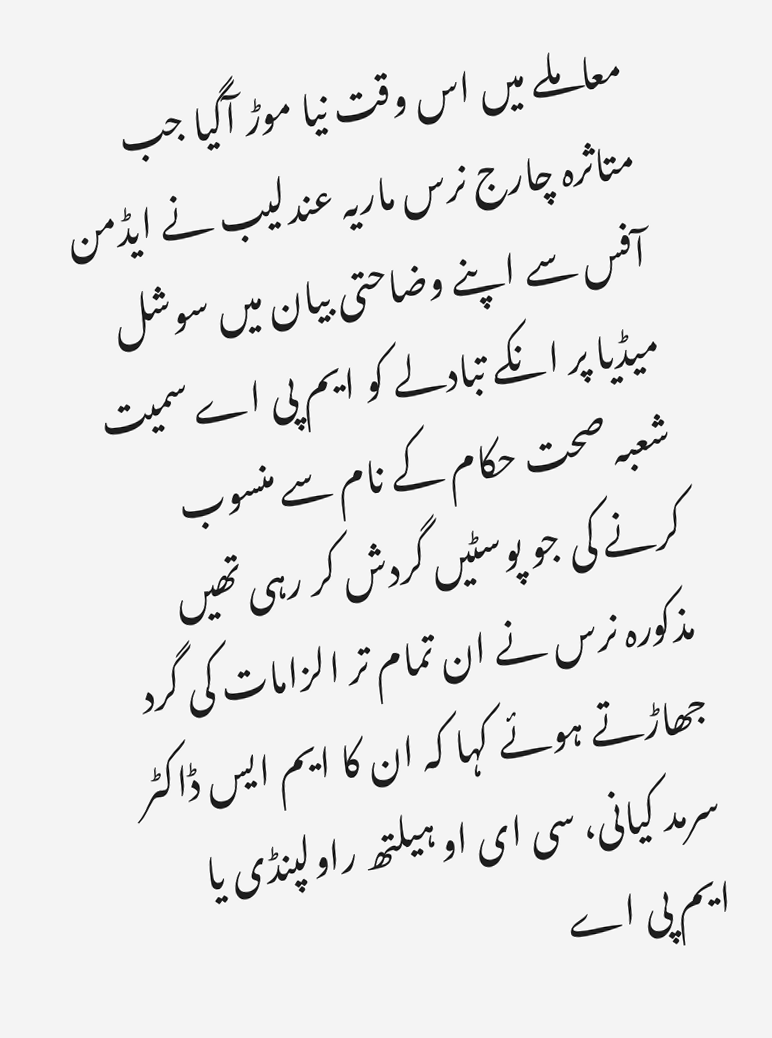معاملے میں اس وقت نیا موڑ آگیا جب متاثرہ چارج نرس ماریہ عندلیب نے ایڈمن آفس سے اپنے وضاحتی بیان میں سوشل میڈیا پر انکے تبادلے کو ایم پی اے سمیت شعبہ صحت حکام کے نام سے منسوب کرنے کی جو پوسٹیں گردش کر رہی تھیں مذکورہ نرس نے ان تمام تر الزامات کی گرد جھاڑتے ہوئے کہا کہ ان کا ایم ایس ڈاکٹر سرمد کیانی، سی ای او ہیلتھ راولپنڈی یا ایم پی اے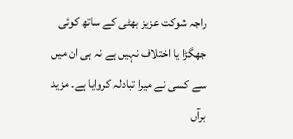راجہ شوکت عزیز بھٹی کے ساتھ کوئی جھگڑا یا اختلاف نہیں ہے نہ ہی ان میں سے کسی نے میرا تبادلہ کروایا ہے۔ مزید برآں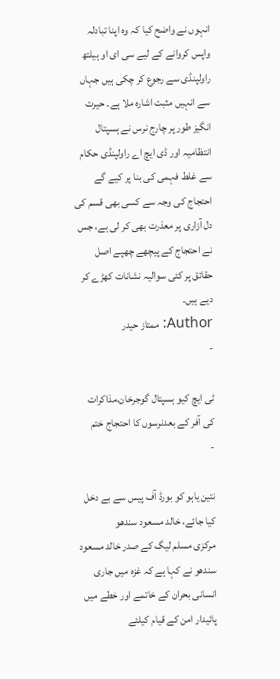انہوں نے واضح کیا کہ وہ اپنا تبادلہ واپس کروانے کے لیے سی ای او ہیلتھ راولپنڈی سے رجوع کر چکی ہیں جہاں سے انہیں مثبت اشارہ ملا ہے۔ حیرت انگیز طور پر چارج نرس نے ہسپتال انتظامیہ اور ڈی ایچ اے راولپنڈی حکام سے غلط فہمی کی بنا پر کیے گے احتجاج کی وجہ سے کسی بھی قسم کی دل آزاری پر معذرت بھی کر لی ہے، جس نے احتجاج کے پیچھے چھپے اصل حقائق پر کئی سوالیہ نشانات کھڑے کر دیے ہیں۔
Author: ممتاز حیدر
-

ٹی ایچ کیو ہسپتال گوجرخان،مذاکرات کی آفر کے بعدنرسوں کا احتجاج ختم
-

نتین یاہو کو بورڈ آف پیس سے بے دخل کیا جائے، خالد مسعود سندھو
مرکزی مسلم لیگ کے صدر خالد مسعود سندھو نے کہا ہے کہ غزہ میں جاری انسانی بحران کے خاتمے اور خطے میں پائیدار امن کے قیام کیلئے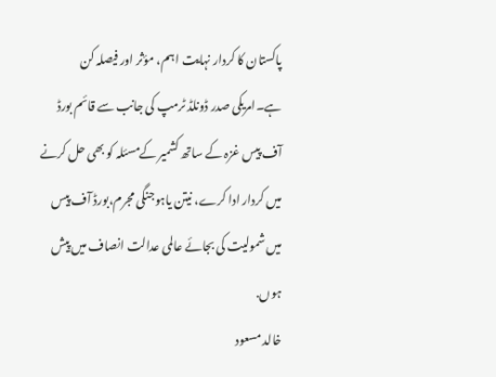پاکستان کا کردار نہایت اہم، مؤثر اور فیصلہ کن ہے۔امریکی صدر ڈونلڈ ٹرمپ کی جانب سے قائم بورڈ آف پیس غزہ کے ساتھ کشمیر کےمسئلہ کو بھی حل کرنے میں کردار ادا کرے، نیتن یاہوجنگی مجرم،بورڈ آف پیس میں شمولیت کی بجائے عالمی عدالت انصاف میں پیش ہوں.
خالد مسعود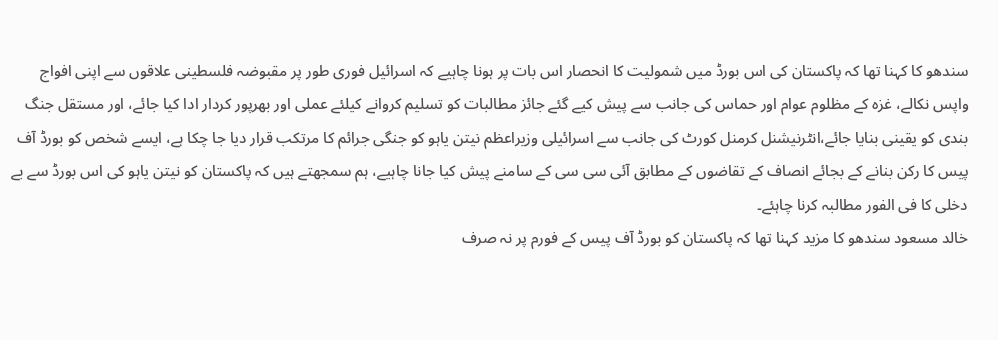سندھو کا کہنا تھا کہ پاکستان کی اس بورڈ میں شمولیت کا انحصار اس بات پر ہونا چاہیے کہ اسرائیل فوری طور پر مقبوضہ فلسطینی علاقوں سے اپنی افواج واپس نکالے، غزہ کے مظلوم عوام اور حماس کی جانب سے پیش کیے گئے جائز مطالبات کو تسلیم کروانے کیلئے عملی اور بھرپور کردار ادا کیا جائے، اور مستقل جنگ بندی کو یقینی بنایا جائے،انٹرنیشنل کرمنل کورٹ کی جانب سے اسرائیلی وزیراعظم نیتن یاہو کو جنگی جرائم کا مرتکب قرار دیا جا چکا ہے، ایسے شخص کو بورڈ آف پیس کا رکن بنانے کے بجائے انصاف کے تقاضوں کے مطابق آئی سی سی کے سامنے پیش کیا جانا چاہیے، ہم سمجھتے ہیں کہ پاکستان کو نیتن یاہو کی اس بورڈ سے بے دخلی کا فی الفور مطالبہ کرنا چاہئے۔
خالد مسعود سندھو کا مزید کہنا تھا کہ پاکستان کو بورڈ آف پیس کے فورم پر نہ صرف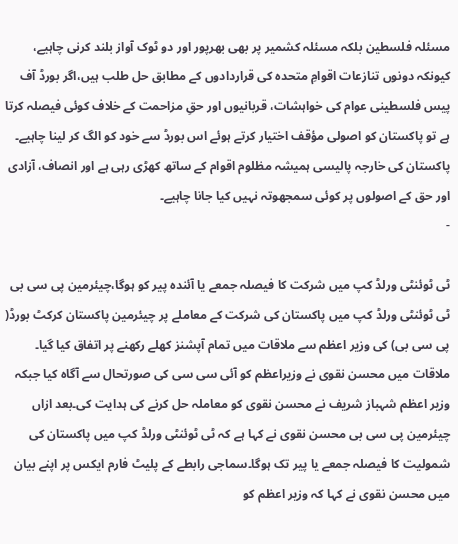مسئلہ فلسطین بلکہ مسئلہ کشمیر پر بھی بھرپور اور دو ٹوک آواز بلند کرنی چاہیے، کیونکہ دونوں تنازعات اقوامِ متحدہ کی قراردادوں کے مطابق حل طلب ہیں،اگر بورڈ آف پیس فلسطینی عوام کی خواہشات، قربانیوں اور حقِ مزاحمت کے خلاف کوئی فیصلہ کرتا ہے تو پاکستان کو اصولی مؤقف اختیار کرتے ہوئے اس بورڈ سے خود کو الگ کر لینا چاہیے۔ پاکستان کی خارجہ پالیسی ہمیشہ مظلوم اقوام کے ساتھ کھڑی رہی ہے اور انصاف، آزادی اور حق کے اصولوں پر کوئی سمجھوتہ نہیں کیا جانا چاہیے۔
-

ٹی ٹوئنٹی ورلڈ کپ میں شرکت کا فیصلہ جمعے یا آئندہ پیر کو ہوگا،چیئرمین پی سی بی
ٹی ٹوئنٹی ورلڈ کپ میں پاکستان کی شرکت کے معاملے پر چیئرمین پاکستان کرکٹ بورڈ( پی سی بی) کی وزیر اعظم سے ملاقات میں تمام آپشنز کھلے رکھنے پر اتفاق کیا گیا۔
ملاقات میں محسن نقوی نے وزیراعظم کو آئی سی سی کی صورتحال سے آگاہ کیا جبکہ وزیر اعظم شہباز شریف نے محسن نقوی کو معاملہ حل کرنے کی ہدایت کی۔بعد ازاں چیئرمین پی سی بی محسن نقوی نے کہا ہے کہ ٹی ٹوئنٹی ورلڈ کپ میں پاکستان کی شمولیت کا فیصلہ جمعے یا پیر تک ہوگا۔سماجی رابطے کے پلیٹ فارم ایکس پر اپنے بیان میں محسن نقوی نے کہا کہ وزیر اعظم کو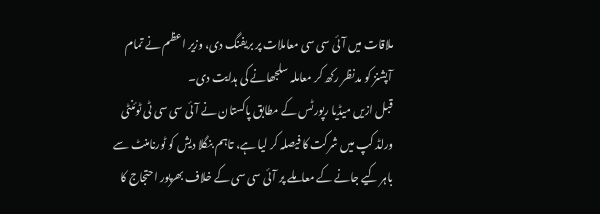ملاقات میں آئی سی سی معاملات پر بریفنگ دی، وزیر اعظم نے تمام آپشنز کو مدنظر رکھ کر معاملہ سلجھانے کی ہدایت دی۔
قبل ازیں میڈیا رپورٹس کے مطابق پاکستان نے آئی سی سی ٹی ٹوئنٹی ورلڈ کپ میں شرکت کا فیصلہ کر لیا ہے، تاہم بنگلا دیش کو ٹورنامنٹ سے باہر کیے جانے کے معاملے پر آئی سی سی کے خلاف بھرپور احتجاج کا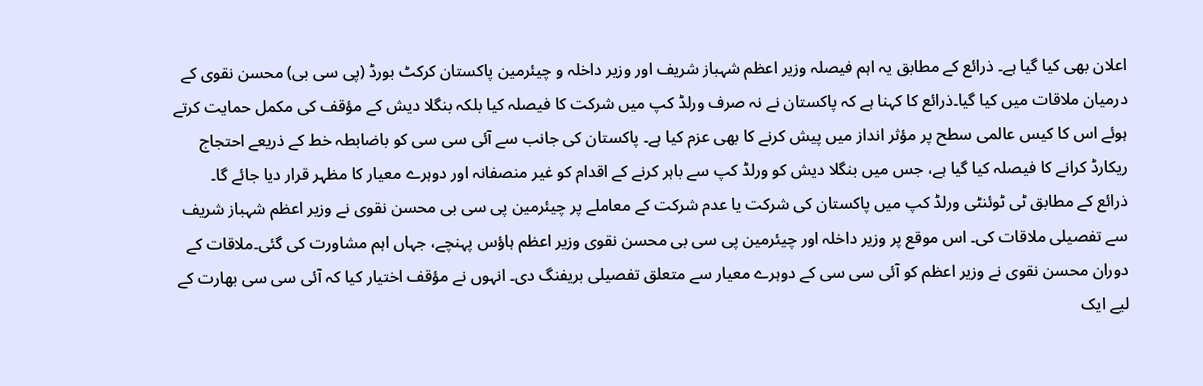اعلان بھی کیا گیا ہے۔ ذرائع کے مطابق یہ اہم فیصلہ وزیر اعظم شہباز شریف اور وزیر داخلہ و چیئرمین پاکستان کرکٹ بورڈ (پی سی بی) محسن نقوی کے درمیان ملاقات میں کیا گیا۔ذرائع کا کہنا ہے کہ پاکستان نے نہ صرف ورلڈ کپ میں شرکت کا فیصلہ کیا بلکہ بنگلا دیش کے مؤقف کی مکمل حمایت کرتے ہوئے اس کا کیس عالمی سطح پر مؤثر انداز میں پیش کرنے کا بھی عزم کیا ہے۔ پاکستان کی جانب سے آئی سی سی کو باضابطہ خط کے ذریعے احتجاج ریکارڈ کرانے کا فیصلہ کیا گیا ہے، جس میں بنگلا دیش کو ورلڈ کپ سے باہر کرنے کے اقدام کو غیر منصفانہ اور دوہرے معیار کا مظہر قرار دیا جائے گا۔
ذرائع کے مطابق ٹی ٹوئنٹی ورلڈ کپ میں پاکستان کی شرکت یا عدم شرکت کے معاملے پر چیئرمین پی سی بی محسن نقوی نے وزیر اعظم شہباز شریف سے تفصیلی ملاقات کی۔ اس موقع پر وزیر داخلہ اور چیئرمین پی سی بی محسن نقوی وزیر اعظم ہاؤس پہنچے، جہاں اہم مشاورت کی گئی۔ملاقات کے دوران محسن نقوی نے وزیر اعظم کو آئی سی سی کے دوہرے معیار سے متعلق تفصیلی بریفنگ دی۔ انہوں نے مؤقف اختیار کیا کہ آئی سی سی بھارت کے لیے ایک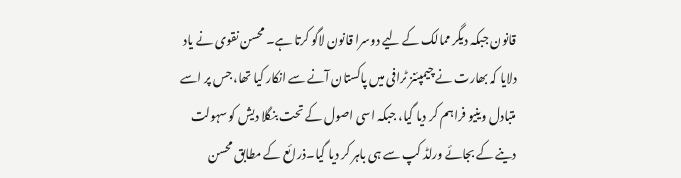قانون جبکہ دیگر ممالک کے لیے دوسرا قانون لاگو کرتا ہے۔ محسن نقوی نے یاد دلایا کہ بھارت نے چیمپئنز ٹرافی میں پاکستان آنے سے انکار کیا تھا، جس پر اسے متبادل وینیو فراہم کر دیا گیا، جبکہ اسی اصول کے تحت بنگلا دیش کو سہولت دینے کے بجائے ورلڈ کپ سے ہی باہر کر دیا گیا۔ذرائع کے مطابق محسن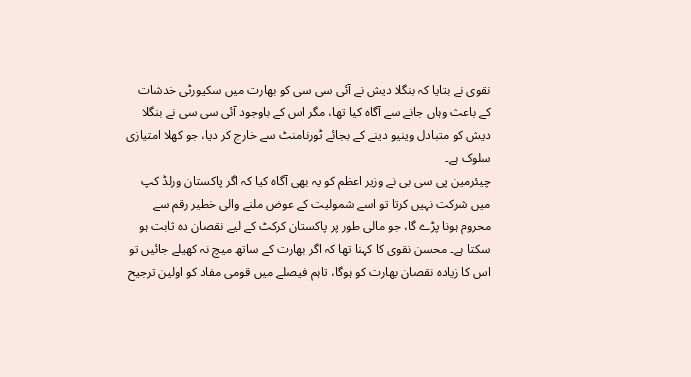نقوی نے بتایا کہ بنگلا دیش نے آئی سی سی کو بھارت میں سکیورٹی خدشات کے باعث وہاں جانے سے آگاہ کیا تھا، مگر اس کے باوجود آئی سی سی نے بنگلا دیش کو متبادل وینیو دینے کے بجائے ٹورنامنٹ سے خارج کر دیا، جو کھلا امتیازی سلوک ہے۔
چیئرمین پی سی بی نے وزیر اعظم کو یہ بھی آگاہ کیا کہ اگر پاکستان ورلڈ کپ میں شرکت نہیں کرتا تو اسے شمولیت کے عوض ملنے والی خطیر رقم سے محروم ہونا پڑے گا، جو مالی طور پر پاکستان کرکٹ کے لیے نقصان دہ ثابت ہو سکتا ہے۔ محسن نقوی کا کہنا تھا کہ اگر بھارت کے ساتھ میچ نہ کھیلے جائیں تو اس کا زیادہ نقصان بھارت کو ہوگا، تاہم فیصلے میں قومی مفاد کو اولین ترجیح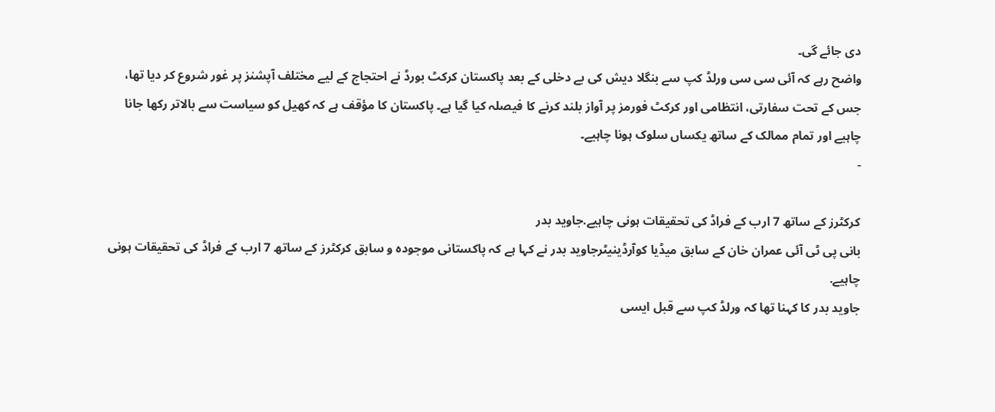دی جائے گی۔
واضح رہے کہ آئی سی سی ورلڈ کپ سے بنگلا دیش کی بے دخلی کے بعد پاکستان کرکٹ بورڈ نے احتجاج کے لیے مختلف آپشنز پر غور شروع کر دیا تھا، جس کے تحت سفارتی، انتظامی اور کرکٹ فورمز پر آواز بلند کرنے کا فیصلہ کیا گیا ہے۔ پاکستان کا مؤقف ہے کہ کھیل کو سیاست سے بالاتر رکھا جانا چاہیے اور تمام ممالک کے ساتھ یکساں سلوک ہونا چاہیے۔
-

کرکٹرز کے ساتھ 7 ارب کے فراڈ کی تحقیقات ہونی چاہیے.جاوید بدر
بانی پی ٹی آئی عمران خان کے سابق میڈیا کوآرڈینیٹرجاوید بدر نے کہا ہے کہ پاکستانی موجودہ و سابق کرکٹرز کے ساتھ 7 ارب کے فراڈ کی تحقیقات ہونی چاہیے.
جاوید بدر کا کہنا تھا کہ ورلڈ کپ سے قبل ایسی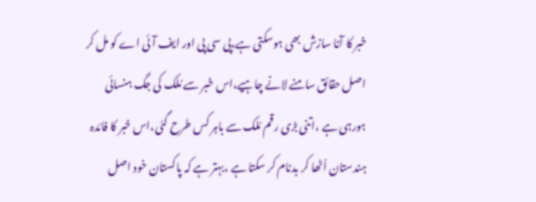خبر کا آنا سازش بھی ہوسکتی ہے،پی سی پی اور ایف آئی اے کو مل کر اصل حقائق سامنے لانے چاہیے،اس خبر سے مُلک کی جگ ہنسائی ہورہی ہے ،اتنی بڑی رقم مُلک سے باہر کس طرح گئی،اس خبر کا فائدہ ہندستان اُٹھا کر بدنام کر سکتا ہے ،بہتر ہے کہ پاکستان خود اصل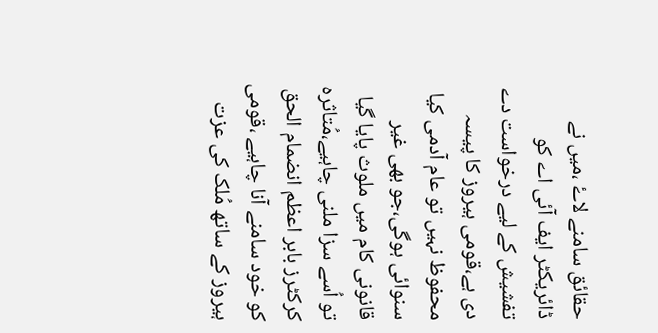حقائق سامنے لاۓ ،میں نے ڈائریکٹر ایف آئی اے کو تفشیش کے لیے درخواست دے دی ہے،قومی ہیروز کا پیسہ محفوظ نہیں تو عام آدمی کیا سنوائی ہوگی،جو بھی غیر قانونی کام میں ملوث پایا گیا تو اُسے سزا ملنی چاہیے،مُتاثرہ کرکٹرز بابر اعظم انضمام الحق کو خود سامنے آنا چاہیے ،قومی ہیروز کے ساتھ مُلک کی عزت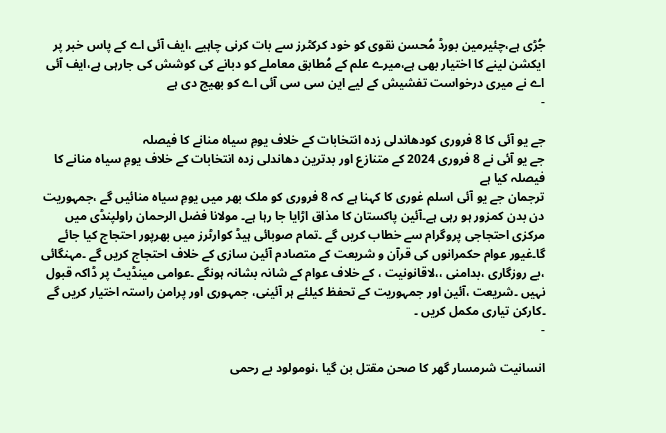جُڑی ہے،چئیرمین بورڈ مُحسن نقوی کو خود کرکٹرز سے بات کرنی چاہیے ،ایف آئی اے کے پاس خبر پر ایکشن لینے کا اختیار بھی ہے،میرے علم کے مُطابق معاملے کو دبانے کی کوشش کی جارہی ہے،ایف آئی اے نے میری درخواست تفشیش کے لیے این سی سی آئی اے کو بھیج دی ہے
-

جے یو آئی کا 8 فروری کودھاندلی زدہ انتخابات کے خلاف یومِ سیاہ منانے کا فیصلہ
جے یو آئی نے 8 فروری 2024 کے متنازع اور بدترین دھاندلی زدہ انتخابات کے خلاف یومِ سیاہ منانے کا فیصلہ کیا ہے
ترجمان جے یو آئی اسلم غوری کا کہنا ہے کہ 8 فروری کو ملک بھر میں یومِ سیاہ منائیں گے ،جمہوریت دن بدن کمزور ہو رہی ہے۔آئین پاکستان کا مذاق اڑایا جا رہا ہے۔ مولانا فضل الرحمان راولپنڈی میں مرکزی احتجاجی پروگرام سے خطاب کریں گے ۔تمام صوبائی ہیڈ کوارٹرز میں بھرپور احتجاج کیا جائے گا۔غیور عوام حکمرانوں کی قرآن و شریعت کے متصادم آئین سازی کے خلاف احتجاج کریں گے ۔مہنگائی ،بے روزگاری ،بدامنی ،،لاقانونیت ، کے خلاف عوام کے شانہ بشانہ ہونگے ۔عوامی مینڈیٹ پر ڈاکہ قبول نہیں ۔شریعت ،آئین اور جمہوریت کے تحفظ کیلئے ہر آئینی، جمہوری اور پرامن راستہ اختیار کریں گے ۔کارکن تیاری مکمل کریں ۔
-

انسانیت شرمسار گھر کا صحن مقتل بن گیا ،نومولود بے رحمی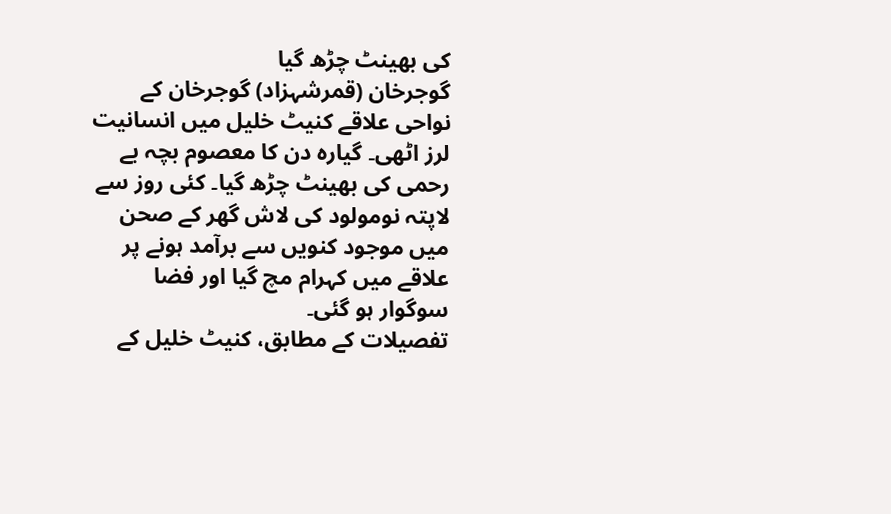کی بھینٹ چڑھ گیا
گوجرخان (قمرشہزاد) گوجرخان کے نواحی علاقے کنیٹ خلیل میں انسانیت لرز اٹھی۔ گیارہ دن کا معصوم بچہ بے رحمی کی بھینٹ چڑھ گیا۔ کئی روز سے لاپتہ نومولود کی لاش گھر کے صحن میں موجود کنویں سے برآمد ہونے پر علاقے میں کہرام مچ گیا اور فضا سوگوار ہو گئی۔
تفصیلات کے مطابق، کنیٹ خلیل کے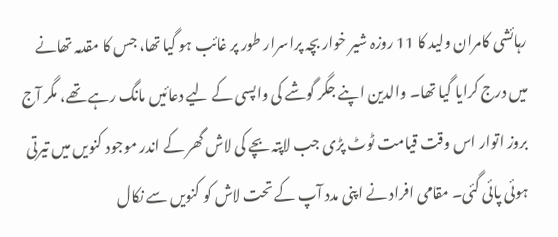رہائشی کامران ولید کا 11 روزہ شیر خوار بچہ پراسرار طور پر غائب ہو گیا تھا، جس کا مقدمہ تھانے میں درج کرایا گیا تھا۔ والدین اپنے جگر گوشے کی واپسی کے لیے دعائیں مانگ رہے تھے، مگر آج بروز اتوار اس وقت قیامت ٹوٹ پڑی جب لاپتہ بچے کی لاش گھر کے اندر موجود کنویں میں تیرتی ہوئی پائی گئی۔ مقامی افراد نے اپنی مدد آپ کے تحت لاش کو کنویں سے نکال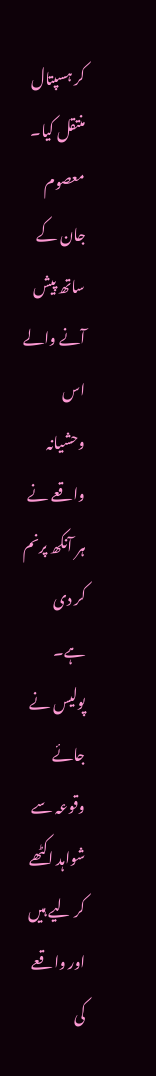کر ہسپتال منتقل کیا۔ معصوم جان کے ساتھ پیش آنے والے اس وحشیانہ واقعے نے ہر آنکھ پرنم کر دی ہے۔ پولیس نے جائے وقوعہ سے شواہد اکٹھے کر لیے ہیں اور واقعے کی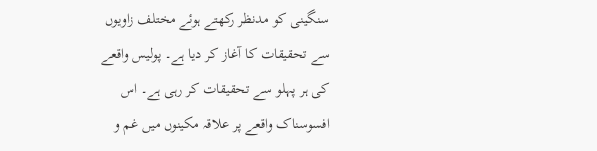سنگینی کو مدنظر رکھتے ہوئے مختلف زاویوں سے تحقیقات کا آغاز کر دیا ہے۔ پولیس واقعے کی ہر پہلو سے تحقیقات کر رہی ہے۔ اس افسوسناک واقعے پر علاقہ مکینوں میں غم و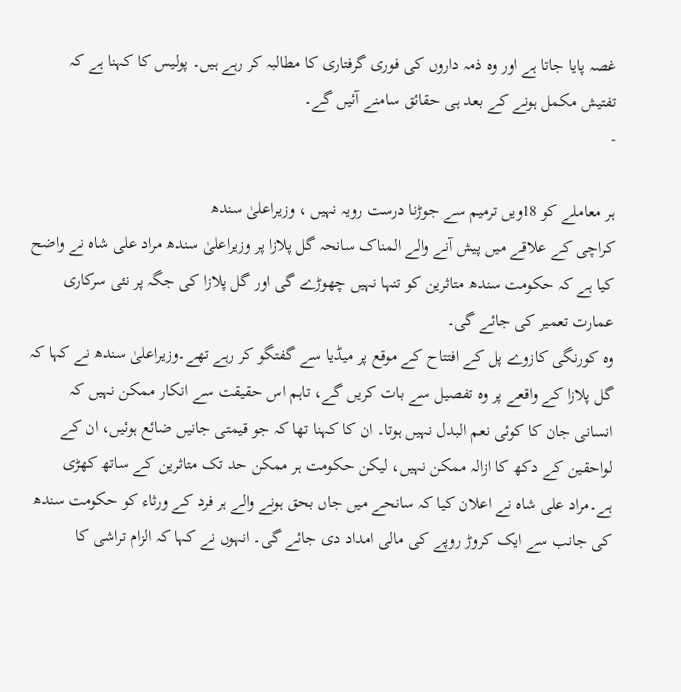غصہ پایا جاتا ہے اور وہ ذمہ داروں کی فوری گرفتاری کا مطالبہ کر رہے ہیں۔ پولیس کا کہنا ہے کہ تفتیش مکمل ہونے کے بعد ہی حقائق سامنے آئیں گے۔
-

ہر معاملے کو 18ویں ترمیم سے جوڑنا درست رویہ نہیں ، وزیراعلیٰ سندھ
کراچی کے علاقے میں پیش آنے والے المناک سانحہ گل پلازا پر وزیراعلیٰ سندھ مراد علی شاہ نے واضح کیا ہے کہ حکومت سندھ متاثرین کو تنہا نہیں چھوڑے گی اور گل پلازا کی جگہ پر نئی سرکاری عمارت تعمیر کی جائے گی۔
وہ کورنگی کازوے پل کے افتتاح کے موقع پر میڈیا سے گفتگو کر رہے تھے۔وزیراعلیٰ سندھ نے کہا کہ گل پلازا کے واقعے پر وہ تفصیل سے بات کریں گے، تاہم اس حقیقت سے انکار ممکن نہیں کہ انسانی جان کا کوئی نعم البدل نہیں ہوتا۔ ان کا کہنا تھا کہ جو قیمتی جانیں ضائع ہوئیں، ان کے لواحقین کے دکھ کا ازالہ ممکن نہیں، لیکن حکومت ہر ممکن حد تک متاثرین کے ساتھ کھڑی ہے۔مراد علی شاہ نے اعلان کیا کہ سانحے میں جاں بحق ہونے والے ہر فرد کے ورثاء کو حکومت سندھ کی جانب سے ایک کروڑ روپے کی مالی امداد دی جائے گی۔ انہوں نے کہا کہ الزام تراشی کا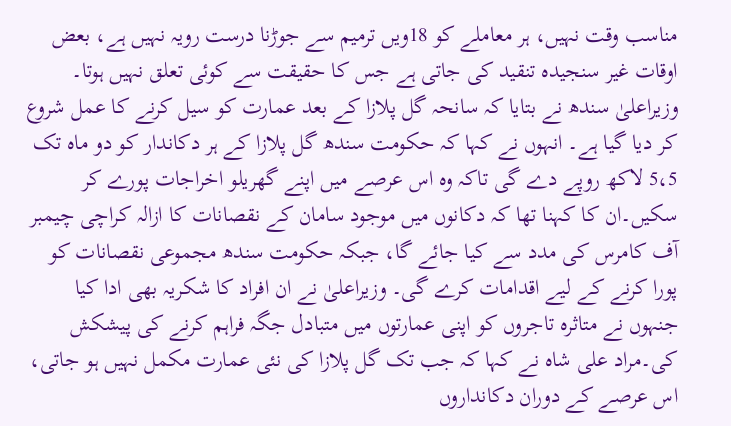مناسب وقت نہیں، ہر معاملے کو 18ویں ترمیم سے جوڑنا درست رویہ نہیں ہے، بعض اوقات غیر سنجیدہ تنقید کی جاتی ہے جس کا حقیقت سے کوئی تعلق نہیں ہوتا۔
وزیراعلیٰ سندھ نے بتایا کہ سانحہ گل پلازا کے بعد عمارت کو سیل کرنے کا عمل شروع کر دیا گیا ہے۔ انہوں نے کہا کہ حکومت سندھ گل پلازا کے ہر دکاندار کو دو ماہ تک 5،5 لاکھ روپے دے گی تاکہ وہ اس عرصے میں اپنے گھریلو اخراجات پورے کر سکیں۔ان کا کہنا تھا کہ دکانوں میں موجود سامان کے نقصانات کا ازالہ کراچی چیمبر آف کامرس کی مدد سے کیا جائے گا، جبکہ حکومت سندھ مجموعی نقصانات کو پورا کرنے کے لیے اقدامات کرے گی۔ وزیراعلیٰ نے ان افراد کا شکریہ بھی ادا کیا جنہوں نے متاثرہ تاجروں کو اپنی عمارتوں میں متبادل جگہ فراہم کرنے کی پیشکش کی۔مراد علی شاہ نے کہا کہ جب تک گل پلازا کی نئی عمارت مکمل نہیں ہو جاتی، اس عرصے کے دوران دکانداروں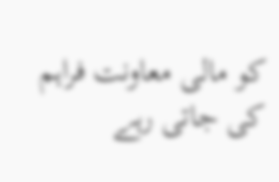کو مالی معاونت فراہم کی جاتی رہے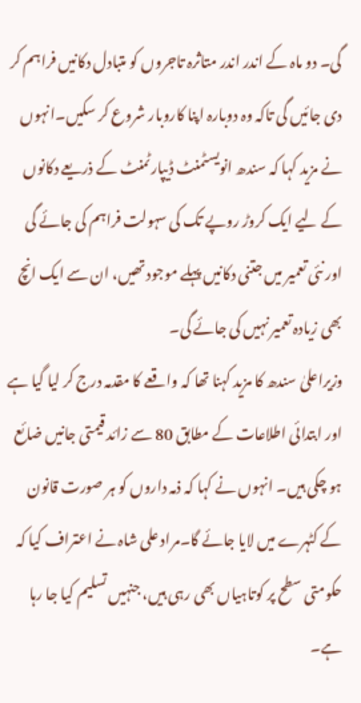گی۔ دو ماہ کے اندر اندر متاثرہ تاجروں کو متبادل دکانیں فراہم کر دی جائیں گی تاکہ وہ دوبارہ اپنا کاروبار شروع کر سکیں۔انہوں نے مزید کہا کہ سندھ انویسٹمنٹ ڈیپارٹمنٹ کے ذریعے دکانوں کے لیے ایک کروڑ روپے تک کی سہولت فراہم کی جائے گی اور نئی تعمیر میں جتنی دکانیں پہلے موجود تھیں، ان سے ایک انچ بھی زیادہ تعمیر نہیں کی جائے گی۔
وزیراعلیٰ سندھ کا مزید کہنا تھا کہ واقعے کا مقدمہ درج کر لیا گیا ہے اور ابتدائی اطلاعات کے مطابق 80 سے زائد قیمتی جانیں ضائع ہو چکی ہیں۔ انہوں نے کہا کہ ذمہ داروں کو ہر صورت قانون کے کٹہرے میں لایا جائے گا۔مراد علی شاہ نے اعتراف کیا کہ حکومتی سطح پر کوتاہیاں بھی رہی ہیں، جنہیں تسلیم کیا جا رہا ہے۔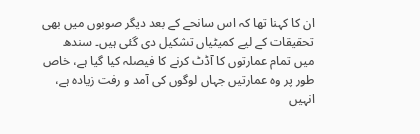ان کا کہنا تھا کہ اس سانحے کے بعد دیگر صوبوں میں بھی تحقیقات کے لیے کمیٹیاں تشکیل دی گئی ہیں۔ سندھ میں تمام عمارتوں کا آڈٹ کرنے کا فیصلہ کیا گیا ہے، خاص طور پر وہ عمارتیں جہاں لوگوں کی آمد و رفت زیادہ ہے، انہیں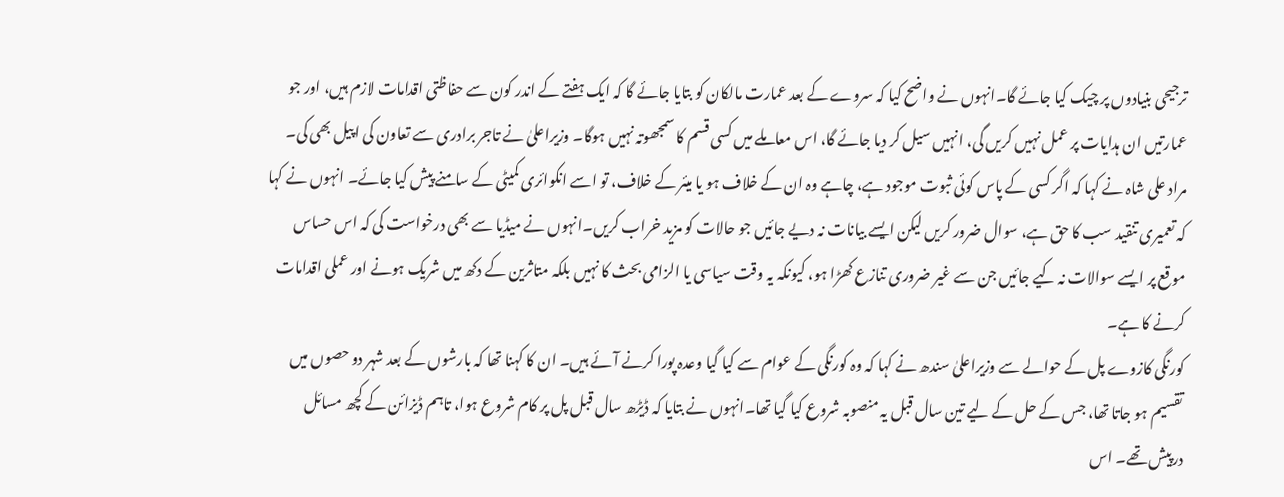ترجیحی بنیادوں پر چیک کیا جائے گا۔انہوں نے واضح کیا کہ سروے کے بعد عمارت مالکان کو بتایا جائے گا کہ ایک ہفتے کے اندر کون سے حفاظتی اقدامات لازم ہیں، اور جو عمارتیں ان ہدایات پر عمل نہیں کریں گی، انہیں سیل کر دیا جائے گا، اس معاملے میں کسی قسم کا سمجھوتہ نہیں ہوگا۔ وزیراعلیٰ نے تاجر برادری سے تعاون کی اپیل بھی کی۔
مراد علی شاہ نے کہا کہ اگر کسی کے پاس کوئی ثبوت موجود ہے، چاہے وہ ان کے خلاف ہو یا میئر کے خلاف، تو اسے انکوائری کمیٹی کے سامنے پیش کیا جائے۔ انہوں نے کہا کہ تعمیری تنقید سب کا حق ہے، سوال ضرور کریں لیکن ایسے بیانات نہ دیے جائیں جو حالات کو مزید خراب کریں۔انہوں نے میڈیا سے بھی درخواست کی کہ اس حساس موقع پر ایسے سوالات نہ کیے جائیں جن سے غیر ضروری تنازع کھڑا ہو، کیونکہ یہ وقت سیاسی یا الزامی بحث کا نہیں بلکہ متاثرین کے دکھ میں شریک ہونے اور عملی اقدامات کرنے کا ہے۔
کورنگی کازوے پل کے حوالے سے وزیراعلیٰ سندھ نے کہا کہ وہ کورنگی کے عوام سے کیا گیا وعدہ پورا کرنے آئے ہیں۔ ان کا کہنا تھا کہ بارشوں کے بعد شہر دو حصوں میں تقسیم ہو جاتا تھا، جس کے حل کے لیے تین سال قبل یہ منصوبہ شروع کیا گیا تھا۔انہوں نے بتایا کہ ڈیڑھ سال قبل پل پر کام شروع ہوا، تاہم ڈیزائن کے کچھ مسائل درپیش تھے۔ اس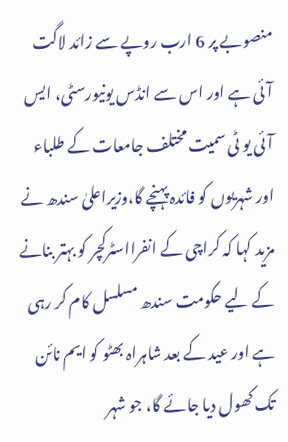منصوبے پر 6 ارب روپے سے زائد لاگت آئی ہے اور اس سے انڈس یونیورسٹی، ایس آئی یو ٹی سمیت مختلف جامعات کے طلباء اور شہریوں کو فائدہ پہنچے گا،وزیراعلیٰ سندھ نے مزید کہا کہ کراچی کے انفرااسٹرکچر کو بہتر بنانے کے لیے حکومت سندھ مسلسل کام کر رہی ہے اور عید کے بعد شاہراہ بھٹو کو ایم نائن تک کھول دیا جائے گا، جو شہر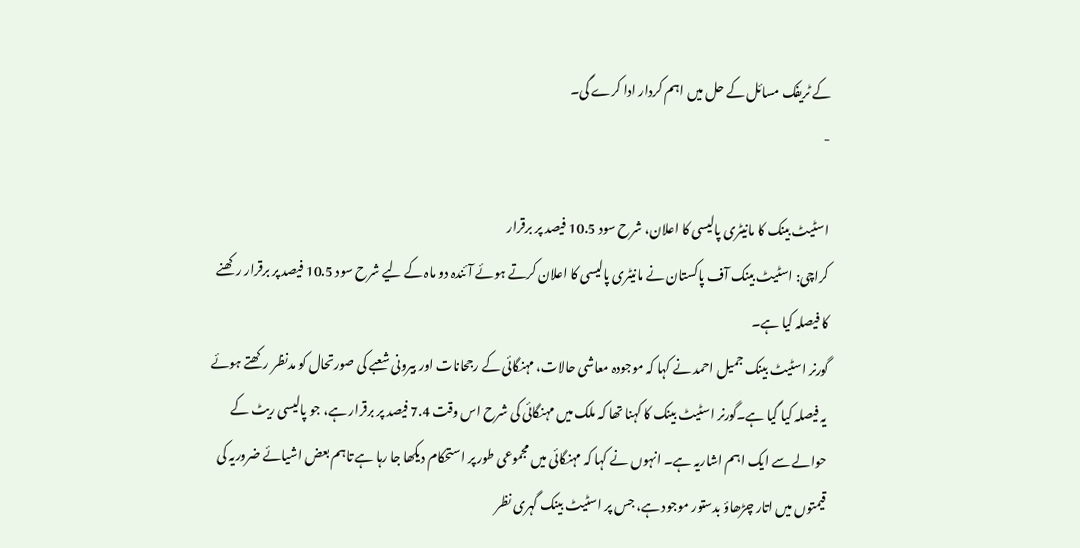کے ٹریفک مسائل کے حل میں اہم کردار ادا کرے گی۔
-

اسٹیٹ بینک کا مانیٹری پالیسی کا اعلان، شرح سود 10.5 فیصد پر برقرار
کراچی: اسٹیٹ بینک آف پاکستان نے مانیٹری پالیسی کا اعلان کرتے ہوئے آئندہ دو ماہ کے لیے شرح سود 10.5 فیصد پر برقرار رکھنے کا فیصلہ کیا ہے۔
گورنر اسٹیٹ بینک جمیل احمد نے کہا کہ موجودہ معاشی حالات، مہنگائی کے رجحانات اور بیرونی شعبے کی صورتحال کو مدنظر رکھتے ہوئے یہ فیصلہ کیا گیا ہے۔گورنر اسٹیٹ بینک کا کہنا تھا کہ ملک میں مہنگائی کی شرح اس وقت 7.4 فیصد پر برقرار ہے، جو پالیسی ریٹ کے حوالے سے ایک اہم اشاریہ ہے۔ انہوں نے کہا کہ مہنگائی میں مجموعی طور پر استحکام دیکھا جا رہا ہے تاہم بعض اشیائے ضروریہ کی قیمتوں میں اتار چڑھاؤ بدستور موجود ہے، جس پر اسٹیٹ بینک گہری نظر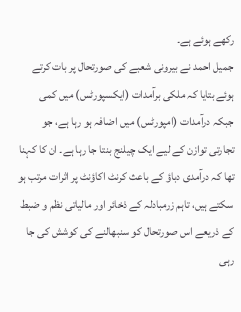رکھے ہوئے ہے۔
جمیل احمد نے بیرونی شعبے کی صورتحال پر بات کرتے ہوئے بتایا کہ ملکی برآمدات (ایکسپورٹس) میں کمی جبکہ درآمدات (امپورٹس) میں اضافہ ہو رہا ہے، جو تجارتی توازن کے لیے ایک چیلنج بنتا جا رہا ہے۔ ان کا کہنا تھا کہ درآمدی دباؤ کے باعث کرنٹ اکاؤنٹ پر اثرات مرتب ہو سکتے ہیں، تاہم زرمبادلہ کے ذخائر اور مالیاتی نظم و ضبط کے ذریعے اس صورتحال کو سنبھالنے کی کوشش کی جا رہی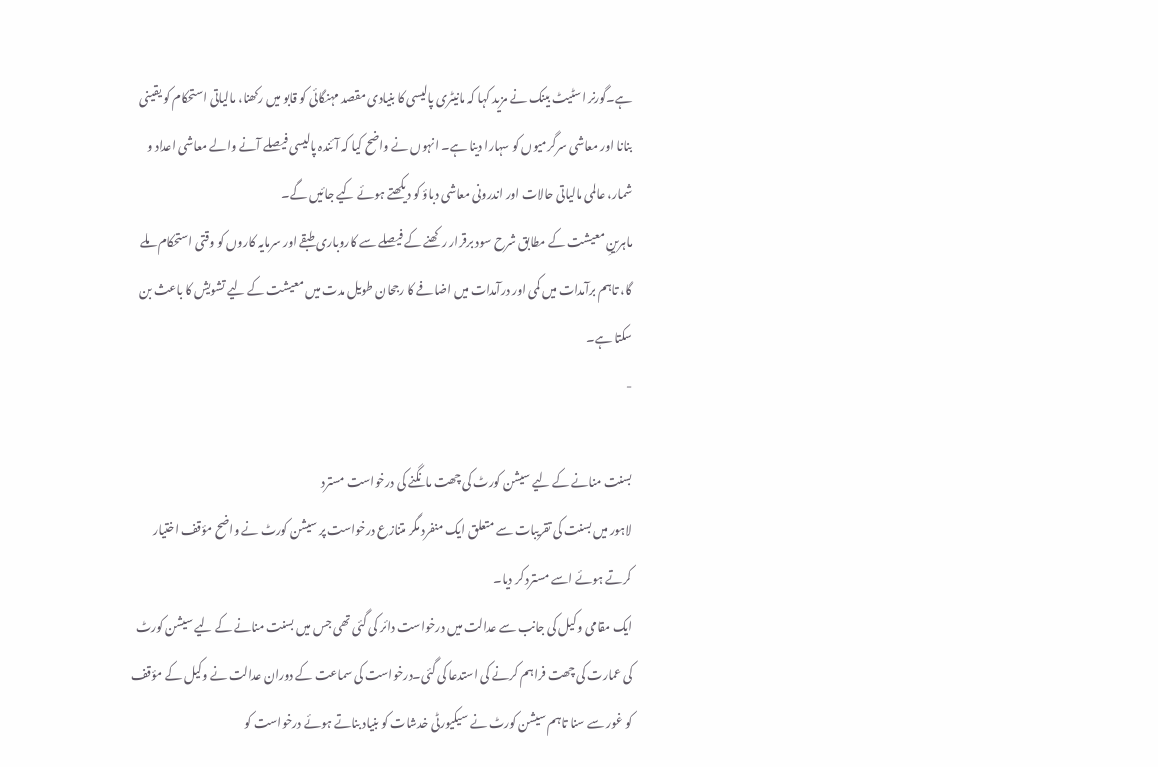ہے۔گورنر اسٹیٹ بینک نے مزید کہا کہ مانیٹری پالیسی کا بنیادی مقصد مہنگائی کو قابو میں رکھنا، مالیاتی استحکام کو یقینی بنانا اور معاشی سرگرمیوں کو سہارا دینا ہے۔ انہوں نے واضح کیا کہ آئندہ پالیسی فیصلے آنے والے معاشی اعداد و شمار، عالمی مالیاتی حالات اور اندرونی معاشی دباؤ کو دیکھتے ہوئے کیے جائیں گے۔
ماہرینِ معیشت کے مطابق شرح سود برقرار رکھنے کے فیصلے سے کاروباری طبقے اور سرمایہ کاروں کو وقتی استحکام ملے گا، تاہم برآمدات میں کمی اور درآمدات میں اضافے کا رجحان طویل مدت میں معیشت کے لیے تشویش کا باعث بن سکتا ہے۔
-

بسنت منانے کے لیے سیشن کورٹ کی چھت مانگنے کی درخواست مسترد
لاہور میں بسنت کی تقریبات سے متعلق ایک منفرد مگر متنازع درخواست پر سیشن کورٹ نے واضح مؤقف اختیار کرتے ہوئے اسے مسترد کر دیا۔
ایک مقامی وکیل کی جانب سے عدالت میں درخواست دائر کی گئی تھی جس میں بسنت منانے کے لیے سیشن کورٹ کی عمارت کی چھت فراہم کرنے کی استدعا کی گئی۔درخواست کی سماعت کے دوران عدالت نے وکیل کے مؤقف کو غور سے سنا تاہم سیشن کورٹ نے سیکیورٹی خدشات کو بنیاد بناتے ہوئے درخواست کو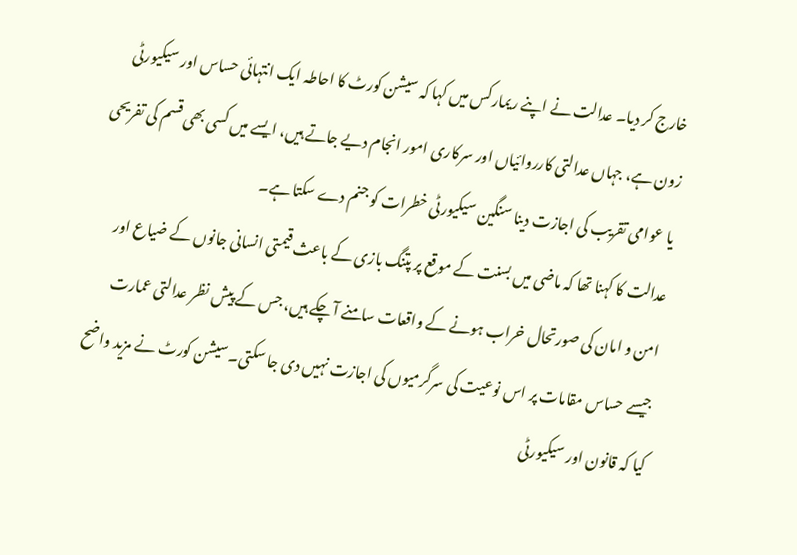خارج کر دیا۔ عدالت نے اپنے ریمارکس میں کہا کہ سیشن کورٹ کا احاطہ ایک انتہائی حساس اور سیکیورٹی زون ہے، جہاں عدالتی کارروائیاں اور سرکاری امور انجام دیے جاتے ہیں، ایسے میں کسی بھی قسم کی تفریحی یا عوامی تقریب کی اجازت دینا سنگین سیکیورٹی خطرات کو جنم دے سکتا ہے۔
عدالت کا کہنا تھا کہ ماضی میں بسنت کے موقع پر پتنگ بازی کے باعث قیمتی انسانی جانوں کے ضیاع اور امن و امان کی صورتحال خراب ہونے کے واقعات سامنے آ چکے ہیں، جس کے پیش نظر عدالتی عمارت جیسے حساس مقامات پر اس نوعیت کی سرگرمیوں کی اجازت نہیں دی جا سکتی۔سیشن کورٹ نے مزید واضح کیا کہ قانون اور سیکیورٹی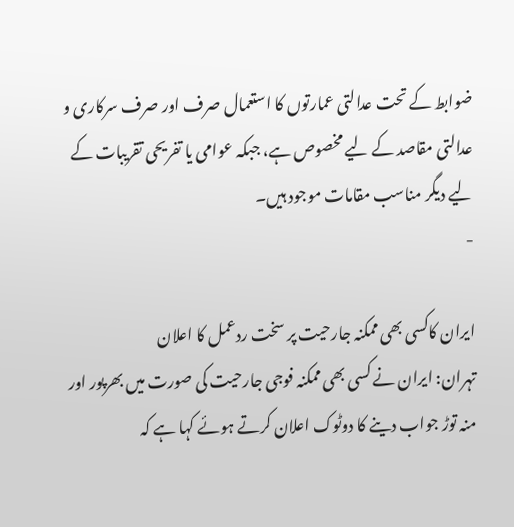ضوابط کے تحت عدالتی عمارتوں کا استعمال صرف اور صرف سرکاری و عدالتی مقاصد کے لیے مخصوص ہے، جبکہ عوامی یا تفریحی تقریبات کے لیے دیگر مناسب مقامات موجود ہیں۔
-

ایران کاکسی بھی ممکنہ جارحیت پر سخت ردعمل کا اعلان
تہران: ایران نے کسی بھی ممکنہ فوجی جارحیت کی صورت میں بھرپور اور منہ توڑ جواب دینے کا دوٹوک اعلان کرتے ہوئے کہا ہے کہ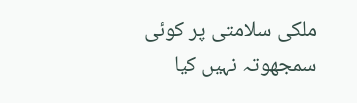ملکی سلامتی پر کوئی سمجھوتہ نہیں کیا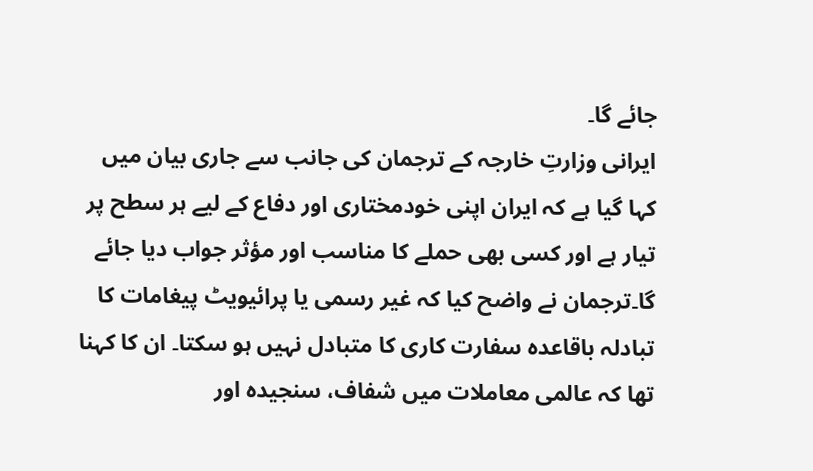جائے گا۔
ایرانی وزارتِ خارجہ کے ترجمان کی جانب سے جاری بیان میں کہا گیا ہے کہ ایران اپنی خودمختاری اور دفاع کے لیے ہر سطح پر تیار ہے اور کسی بھی حملے کا مناسب اور مؤثر جواب دیا جائے گا۔ترجمان نے واضح کیا کہ غیر رسمی یا پرائیویٹ پیغامات کا تبادلہ باقاعدہ سفارت کاری کا متبادل نہیں ہو سکتا۔ ان کا کہنا تھا کہ عالمی معاملات میں شفاف، سنجیدہ اور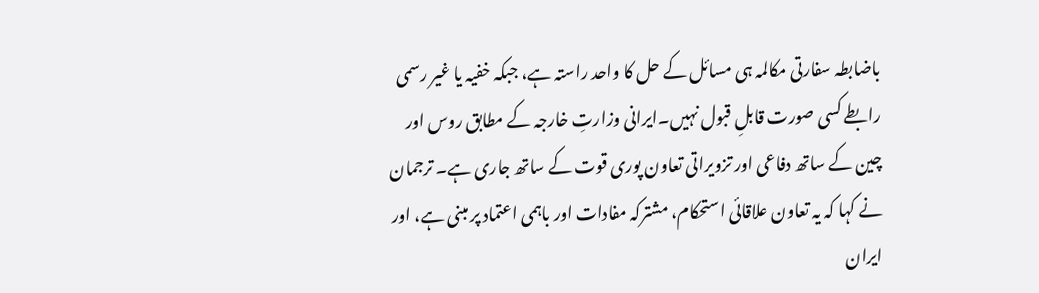باضابطہ سفارتی مکالمہ ہی مسائل کے حل کا واحد راستہ ہے، جبکہ خفیہ یا غیر رسمی رابطے کسی صورت قابلِ قبول نہیں۔ایرانی وزارتِ خارجہ کے مطابق روس اور چین کے ساتھ دفاعی اور تزویراتی تعاون پوری قوت کے ساتھ جاری ہے۔ ترجمان نے کہا کہ یہ تعاون علاقائی استحکام، مشترکہ مفادات اور باہمی اعتماد پر مبنی ہے، اور ایران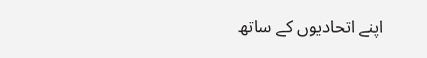اپنے اتحادیوں کے ساتھ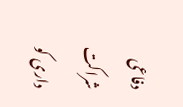دفاعی شراکت داری کو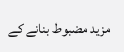مزید مضبوط بنانے کے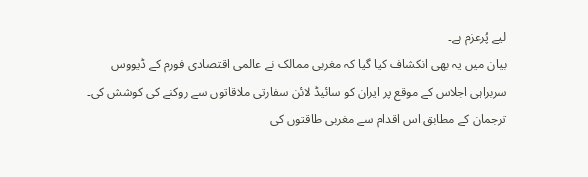لیے پُرعزم ہے۔
بیان میں یہ بھی انکشاف کیا گیا کہ مغربی ممالک نے عالمی اقتصادی فورم کے ڈیووس سربراہی اجلاس کے موقع پر ایران کو سائیڈ لائن سفارتی ملاقاتوں سے روکنے کی کوشش کی۔ ترجمان کے مطابق اس اقدام سے مغربی طاقتوں کی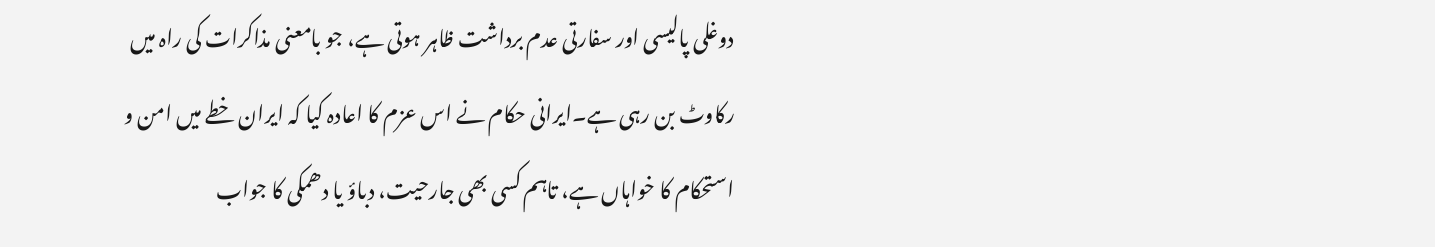دوغلی پالیسی اور سفارتی عدم برداشت ظاہر ہوتی ہے، جو بامعنی مذاکرات کی راہ میں رکاوٹ بن رہی ہے۔ایرانی حکام نے اس عزم کا اعادہ کیا کہ ایران خطے میں امن و استحکام کا خواہاں ہے، تاہم کسی بھی جارحیت، دباؤ یا دھمکی کا جواب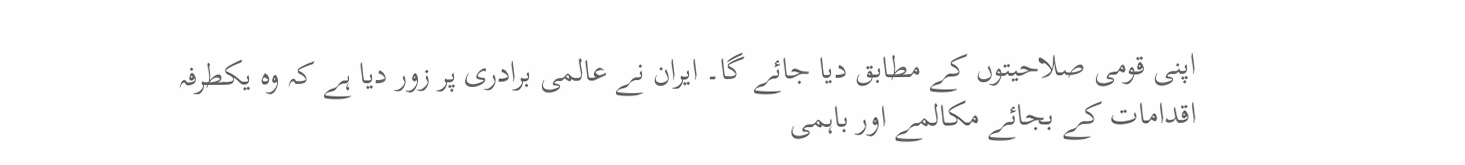اپنی قومی صلاحیتوں کے مطابق دیا جائے گا۔ ایران نے عالمی برادری پر زور دیا ہے کہ وہ یکطرفہ اقدامات کے بجائے مکالمے اور باہمی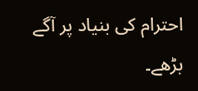احترام کی بنیاد پر آگے بڑھے۔